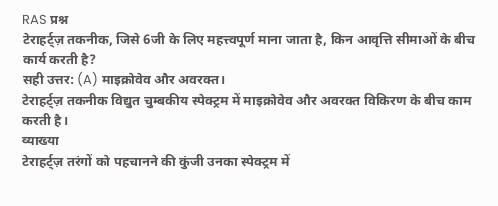RAS प्रश्न
टेराहर्ट्ज़ तकनीक, जिसे 6जी के लिए महत्त्वपूर्ण माना जाता है, किन आवृत्ति सीमाओं के बीच कार्य करती है?
सही उत्तर: (A) माइक्रोवेव और अवरक्त।
टेराहर्ट्ज़ तकनीक विद्युत चुम्बकीय स्पेक्ट्रम में माइक्रोवेव और अवरक्त विकिरण के बीच काम करती है।
व्याख्या
टेराहर्ट्ज़ तरंगों को पहचानने की कुंजी उनका स्पेक्ट्रम में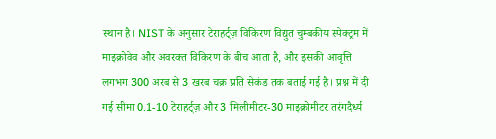स्थान है। NIST के अनुसार टेराहर्ट्ज़ विकिरण विद्युत चुम्बकीय स्पेक्ट्रम में माइक्रोवेव और अवरक्त विकिरण के बीच आता है, और इसकी आवृत्ति लगभग 300 अरब से 3 खरब चक्र प्रति सेकंड तक बताई गई है। प्रश्न में दी गई सीमा 0.1-10 टेराहर्ट्ज़ और 3 मिलीमीटर-30 माइक्रोमीटर तरंगदैर्ध्य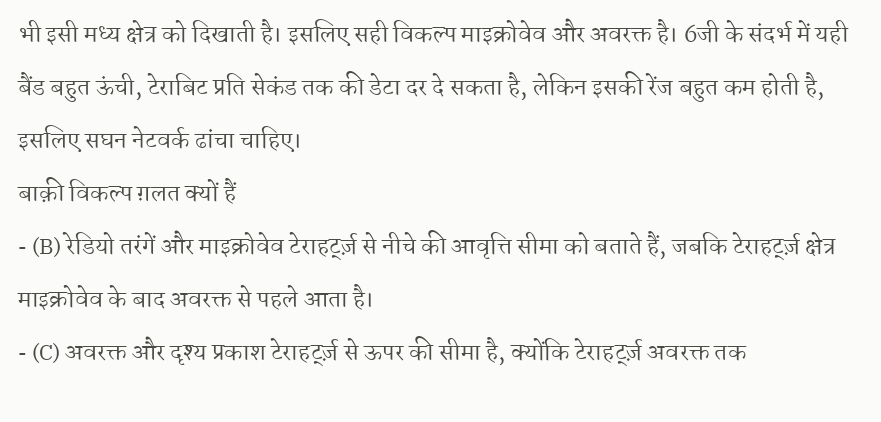भी इसी मध्य क्षेत्र को दिखाती है। इसलिए सही विकल्प माइक्रोवेव और अवरक्त है। 6जी के संदर्भ में यही बैंड बहुत ऊंची, टेराबिट प्रति सेकंड तक की डेटा दर दे सकता है, लेकिन इसकी रेंज बहुत कम होती है, इसलिए सघन नेटवर्क ढांचा चाहिए।
बाक़ी विकल्प ग़लत क्यों हैं
- (B) रेडियो तरंगें और माइक्रोवेव टेराहर्ट्ज़ से नीचे की आवृत्ति सीमा को बताते हैं, जबकि टेराहर्ट्ज़ क्षेत्र माइक्रोवेव के बाद अवरक्त से पहले आता है।
- (C) अवरक्त और दृश्य प्रकाश टेराहर्ट्ज़ से ऊपर की सीमा है, क्योंकि टेराहर्ट्ज़ अवरक्त तक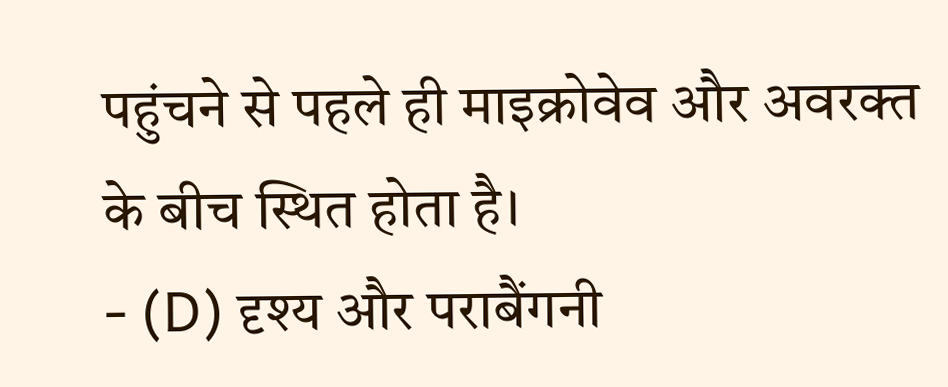पहुंचने से पहले ही माइक्रोवेव और अवरक्त के बीच स्थित होता है।
- (D) दृश्य और पराबैंगनी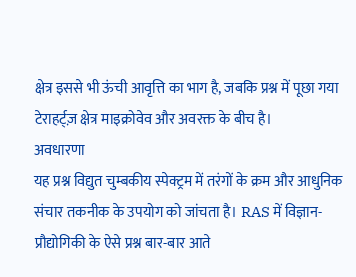क्षेत्र इससे भी ऊंची आवृत्ति का भाग है, जबकि प्रश्न में पूछा गया टेराहर्ट्ज़ क्षेत्र माइक्रोवेव और अवरक्त के बीच है।
अवधारणा
यह प्रश्न विद्युत चुम्बकीय स्पेक्ट्रम में तरंगों के क्रम और आधुनिक संचार तकनीक के उपयोग को जांचता है। RAS में विज्ञान-प्रौद्योगिकी के ऐसे प्रश्न बार-बार आते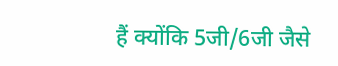हैं क्योंकि 5जी/6जी जैसे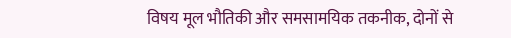विषय मूल भौतिकी और समसामयिक तकनीक, दोनों से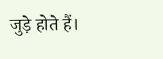जुड़े होते हैं।